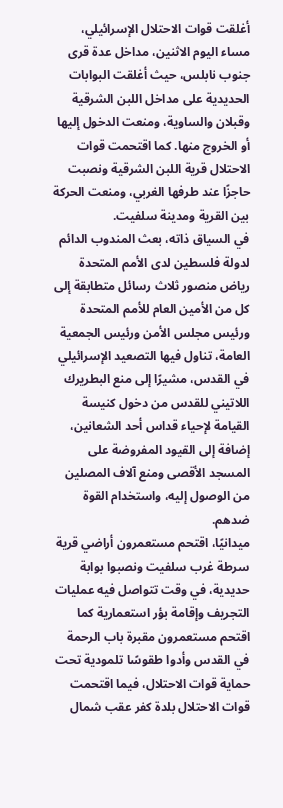أغلقت قوات الاحتلال الإسرائيلي، مساء اليوم الاثنين، مداخل عدة قرى جنوب نابلس، حيث أغلقت البوابات الحديدية على مداخل اللبن الشرقية وقبلان والساوية، ومنعت الدخول إليها أو الخروج منها. كما اقتحمت قوات الاحتلال قرية اللبن الشرقية ونصبت حاجزًا عند طرفها الغربي، ومنعت الحركة بين القرية ومدينة سلفيت.
في السياق ذاته، بعث المندوب الدائم لدولة فلسطين لدى الأمم المتحدة رياض منصور ثلاث رسائل متطابقة إلى كل من الأمين العام للأمم المتحدة ورئيس مجلس الأمن ورئيس الجمعية العامة، تناول فيها التصعيد الإسرائيلي في القدس، مشيرًا إلى منع البطريرك اللاتيني للقدس من دخول كنيسة القيامة لإحياء قداس أحد الشعانين، إضافة إلى القيود المفروضة على المسجد الأقصى ومنع آلاف المصلين من الوصول إليه، واستخدام القوة ضدهم.
ميدانيًا، اقتحم مستعمرون أراضي قرية سرطة غرب سلفيت ونصبوا بوابة حديدية، في وقت تتواصل فيه عمليات التجريف وإقامة بؤر استعمارية كما اقتحم مستعمرون مقبرة باب الرحمة في القدس وأدوا طقوسًا تلمودية تحت حماية قوات الاحتلال، فيما اقتحمت قوات الاحتلال بلدة كفر عقب شمال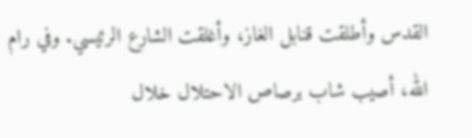القدس وأطلقت قنابل الغاز، وأغلقت الشارع الرئيسي. وفي رام الله، أصيب شاب برصاص الاحتلال خلال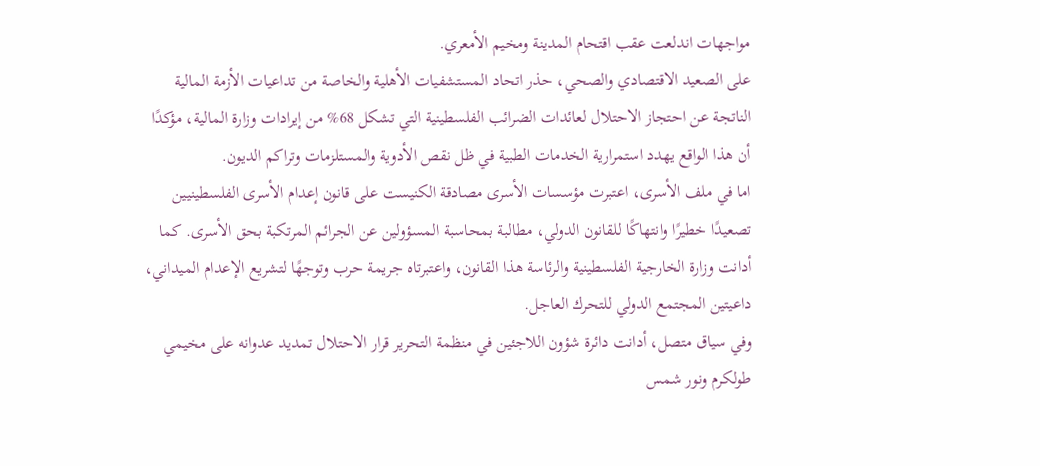مواجهات اندلعت عقب اقتحام المدينة ومخيم الأمعري.
على الصعيد الاقتصادي والصحي، حذر اتحاد المستشفيات الأهلية والخاصة من تداعيات الأزمة المالية الناتجة عن احتجاز الاحتلال لعائدات الضرائب الفلسطينية التي تشكل 68% من إيرادات وزارة المالية، مؤكدًا أن هذا الواقع يهدد استمرارية الخدمات الطبية في ظل نقص الأدوية والمستلزمات وتراكم الديون.
اما في ملف الأسرى، اعتبرت مؤسسات الأسرى مصادقة الكنيست على قانون إعدام الأسرى الفلسطينيين تصعيدًا خطيرًا وانتهاكًا للقانون الدولي، مطالبة بمحاسبة المسؤولين عن الجرائم المرتكبة بحق الأسرى. كما أدانت وزارة الخارجية الفلسطينية والرئاسة هذا القانون، واعتبرتاه جريمة حرب وتوجهًا لتشريع الإعدام الميداني، داعيتين المجتمع الدولي للتحرك العاجل.
وفي سياق متصل، أدانت دائرة شؤون اللاجئين في منظمة التحرير قرار الاحتلال تمديد عدوانه على مخيمي طولكرم ونور شمس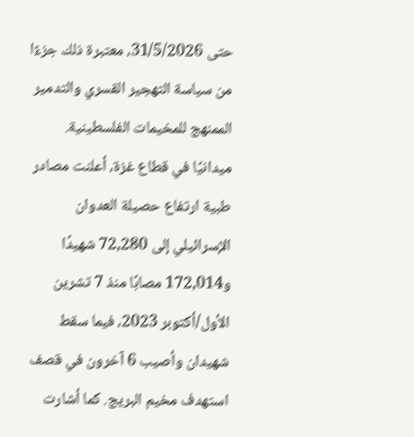حتى 31/5/2026، معتبرة ذلك جزءًا من سياسة التهجير القسري والتدمير الممنهج للمخيمات الفلسطينية.
ميدانيًا في قطاع غزة، أعلنت مصادر طبية ارتفاع حصيلة العدوان الإسرائيلي إلى 72,280 شهيدًا و172,014 مصابًا منذ 7 تشرين الأول/أكتوبر 2023، فيما سقط شهيدان وأصيب 6 آخرون في قصف استهدف مخيم البريج. كما أشارت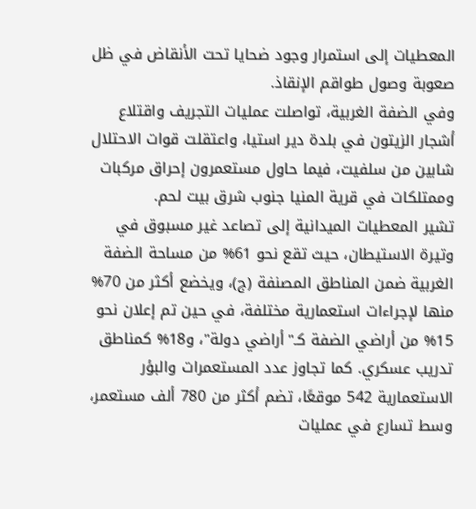المعطيات إلى استمرار وجود ضحايا تحت الأنقاض في ظل صعوبة وصول طواقم الإنقاذ.
وفي الضفة الغربية، تواصلت عمليات التجريف واقتلاع أشجار الزيتون في بلدة دير استيا، واعتقلت قوات الاحتلال شابين من سلفيت، فيما حاول مستعمرون إحراق مركبات وممتلكات في قرية المنيا جنوب شرق بيت لحم.
تشير المعطيات الميدانية إلى تصاعد غير مسبوق في وتيرة الاستيطان، حيث تقع نحو 61% من مساحة الضفة الغربية ضمن المناطق المصنفة (ج)، ويخضع أكثر من 70% منها لإجراءات استعمارية مختلفة، في حين تم إعلان نحو 15% من أراضي الضفة كـ"أراضي دولة"، و18% كمناطق تدريب عسكري. كما تجاوز عدد المستعمرات والبؤر الاستعمارية 542 موقعًا، تضم أكثر من 780 ألف مستعمر، وسط تسارع في عمليات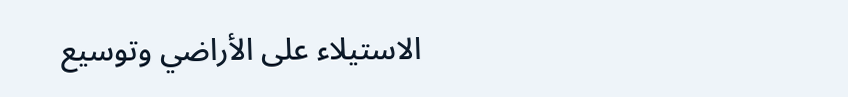الاستيلاء على الأراضي وتوسيع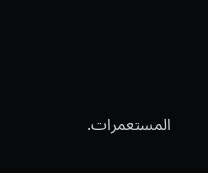المستعمرات.